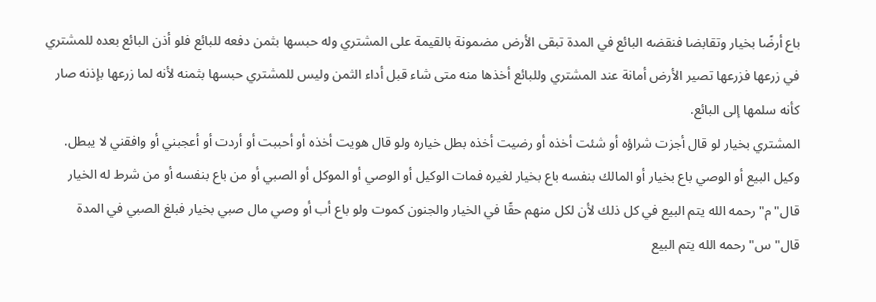باع أرضًا بخيار وتقابضا فنقضه البائع في المدة تبقى الأرض مضمونة بالقيمة على المشتري وله حبسها بثمن دفعه للبائع فلو أذن البائع بعده للمشتري في زرعها فزرعها تصير الأرض أمانة عند المشتري وللبائع أخذها منه متى شاء قبل أداء الثمن وليس للمشتري حبسها بثمنه لأنه لما زرعها بإذنه صار كأنه سلمها إلى البائع.
المشتري بخيار لو قال أجزت شراؤه أو شئت أخذه أو رضيت أخذه بطل خياره ولو قال هويت أخذه أو أحببت أو أردت أو أعجبني أو وافقني لا يبطل.
وكيل البيع أو الوصي باع بخيار أو المالك بنفسه باع بخيار لغيره فمات الوكيل أو الوصي أو الموكل أو الصبي أو من باع بنفسه أو من شرط له الخيار قال"م"رحمه الله يتم البيع في كل ذلك لأن لكل منهم حقًا في الخيار والجنون كموت ولو باع أب أو وصي مال صبي بخيار فبلغ الصبي في المدة قال"س"رحمه الله يتم البيع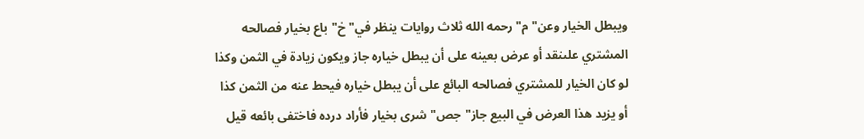ويبطل الخيار وعن"م"رحمه الله ثلاث روايات ينظر في"خ"باع بخيار فصالحه المشتري علىنقد أو عرض بعينه على أن يبطل خياره جاز ويكون زيادة في الثمن وكذا لو كان الخيار للمشتري فصالحه البائع على أن يبطل خياره فيحط عنه من الثمن كذا أو يزيد هذا العرض في البيع جاز"جص"شرى بخيار فأراد درده فاختفى بائعه قيل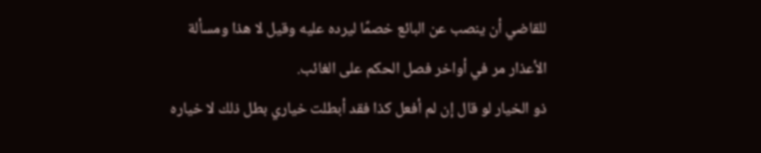للقاضي أن ينصب عن البائع خصمًا ليرده عليه وقيل لا هذا ومسألة الأعذار مر في أواخر فصل الحكم على الغائب.
ذو الخيار لو قال إن لم أفعل كذا فقد أبطلت خياري بطل ذلك لا خياره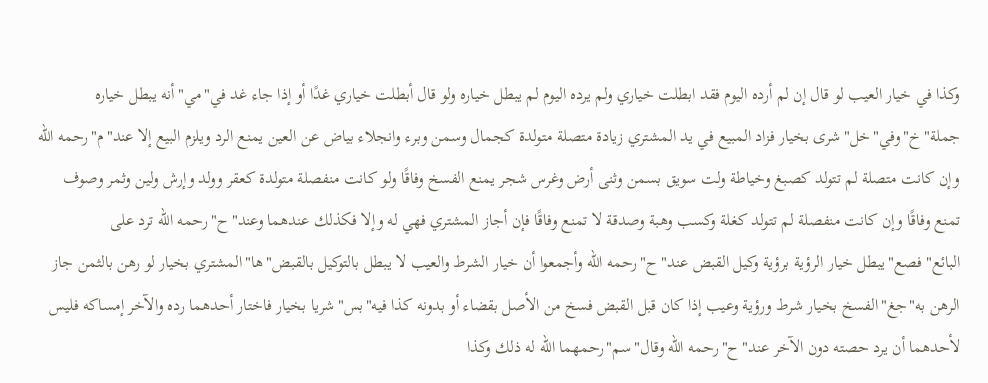وكذا في خيار العيب لو قال إن لم أرده اليوم فقد ابطلت خياري ولم يرده اليوم لم يبطل خياره ولو قال أبطلت خياري غدًا أو إذا جاء غد في"مي"أنه يبطل خياره جملة"خ"وفي"خل"شرى بخيار فزاد المبيع في يد المشتري زيادة متصلة متولدة كجمال وسمن وبرء وانجلاء بياض عن العين يمنع الرد ويلزم البيع إلا عند"م"رحمه الله وإن كانت متصلة لم تتولد كصبغ وخياطة ولت سويق بسمن وثنى أرض وغرس شجر يمنع الفسخ وفاقًا ولو كانت منفصلة متولدة كعقر وولد وإرش ولين وثمر وصوف تمنع وفاقًا وإن كانت منفصلة لم تتولد كغلة وكسب وهبة وصدقة لا تمنع وفاقًا فإن أجاز المشتري فهي له وإلا فكذلك عندهما وعند"ح"رحمه الله ترد على البائع"فصع"يبطل خيار الرؤية برؤية وكيل القبض عند"ح"رحمه الله وأجمعوا أن خيار الشرط والعيب لا يبطل بالتوكيل بالقبض"ها"المشتري بخيار لو رهن بالثمن جاز الرهن به"جغ"الفسخ بخيار شرط ورؤية وعيب إذا كان قبل القبض فسخ من الأصل بقضاء أو بدونه كذا فيه"بس"شريا بخيار فاختار أحدهما رده والآخر إمساكه فليس لأحدهما أن يرد حصته دون الآخر عند"ح"رحمه الله وقال"سم"رحمهما الله له ذلك وكذا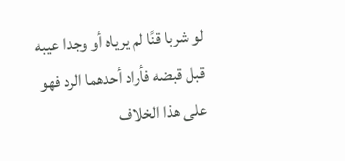لو شربا قنًا لم يرياه أو وجدا عيبه قبل قبضه فأراد أحدهما الرد فهو على هذا الخلاف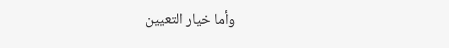وأما خيار التعيين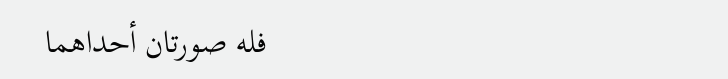فله صورتان أحداهما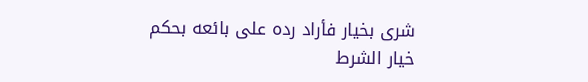شرى بخيار فأراد رده على بائعه بحكم خيار الشرط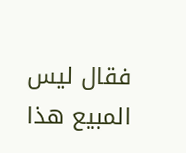فقال ليس المبيع هذا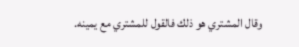وقال المشتري هو ذلك فالقول للمشتري مع يمينه.